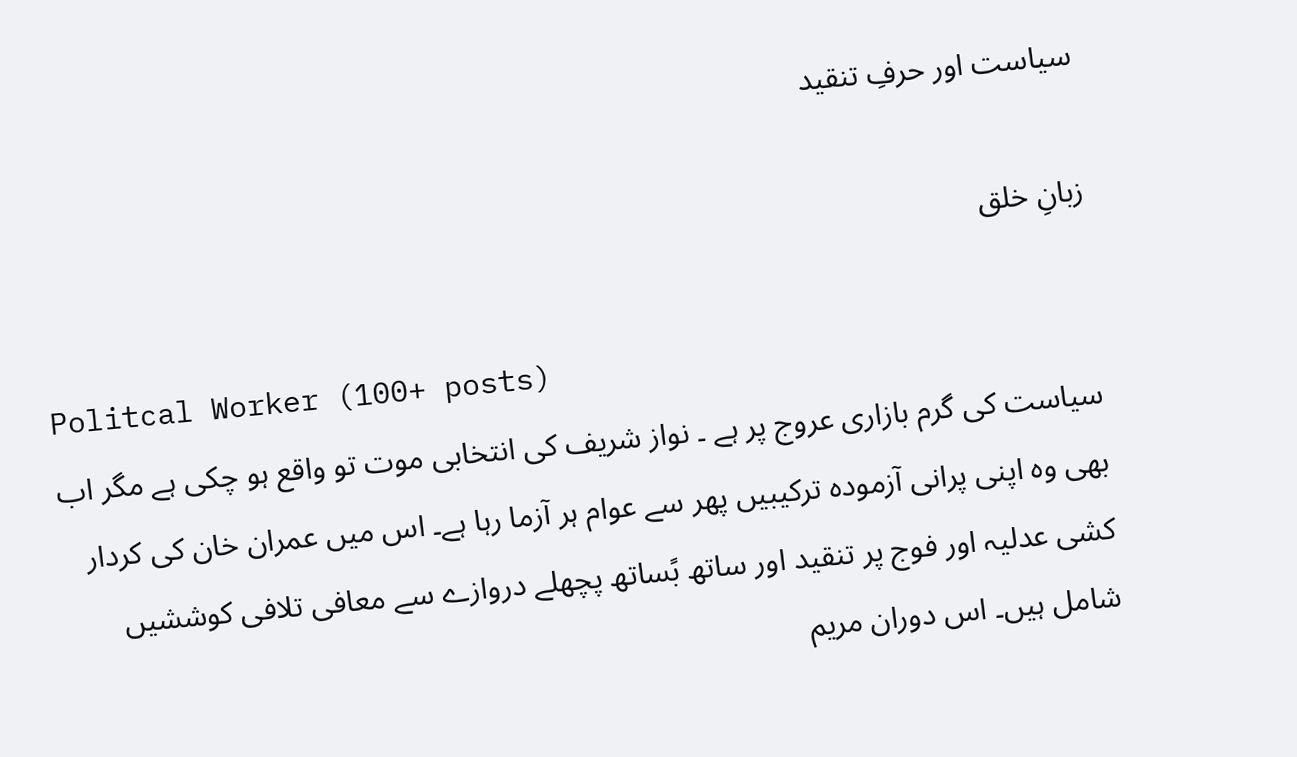سیاست اور حرفِ تنقید

زبانِ خلق

Politcal Worker (100+ posts)
سیاست کی گرم بازاری عروج پر ہے ۔ نواز شریف کی انتخابی موت تو واقع ہو چکی ہے مگر اب بھی وہ اپنی پرانی آزمودہ ترکیبیں پھر سے عوام ہر آزما رہا ہے۔ اس میں عمران خان کی کردار کشی عدلیہ اور فوج پر تنقید اور ساتھ بًساتھ پچھلے دروازے سے معافی تلافی کوششیں شامل ہیں۔ اس دوران مریم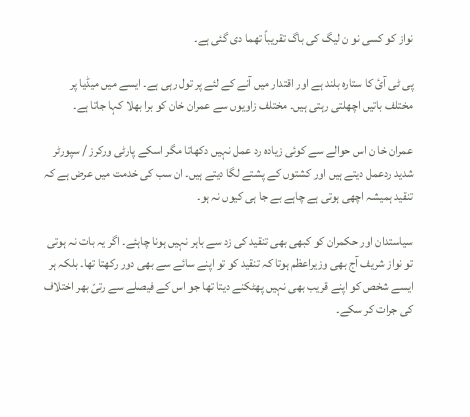نواز کو کسی نو ن لیگ کی باگ تقریباً تھما دی گئی ہے۔

پی ٹی آئ کا ستارہ بلند ہے اور اقتدار میں آنے کے لئے پر تول رہی ہے۔ ایسے میں میڈیا پر مختلف باتیں اچھلتی رہتی ہیں۔ مختلف زاویوں سے عمران خان کو برا بھلا کہا جاتا ہے۔

عمران خا ن اس حوالے سے کوئی زیادہ رد عمل نہیں دکھاتا مگر اسکے پارٹی ورکرز / سپورٹر شدید ردعمل دیتے ہیں اور کشتوں کے پشتے لگا دیتے ہیں۔ ان سب کی خدمت میں عرض ہے کہ تنقید ہمیشہ اچھی ہوتی ہے چاہے بے جا ہی کیوں نہ ہو۔

سیاستدان اور حکمران کو کبھی بھی تنقید کی زد سے باہر نہیں ہونا چاہئے۔ اگر یہ بات نہ ہوتی تو نواز شریف آج بھی وزیراعظم ہوتا کہ تنقید کو تو اپنے سائے سے بھی دور رکھتا تھا۔ بلکہ ہر ایسے شخص کو اپنے قریب بھی نہیں پھٹکنے دیتا تھا جو اس کے فیصلے سے رتیّ بھر اختلاف کی جرات کر سکے۔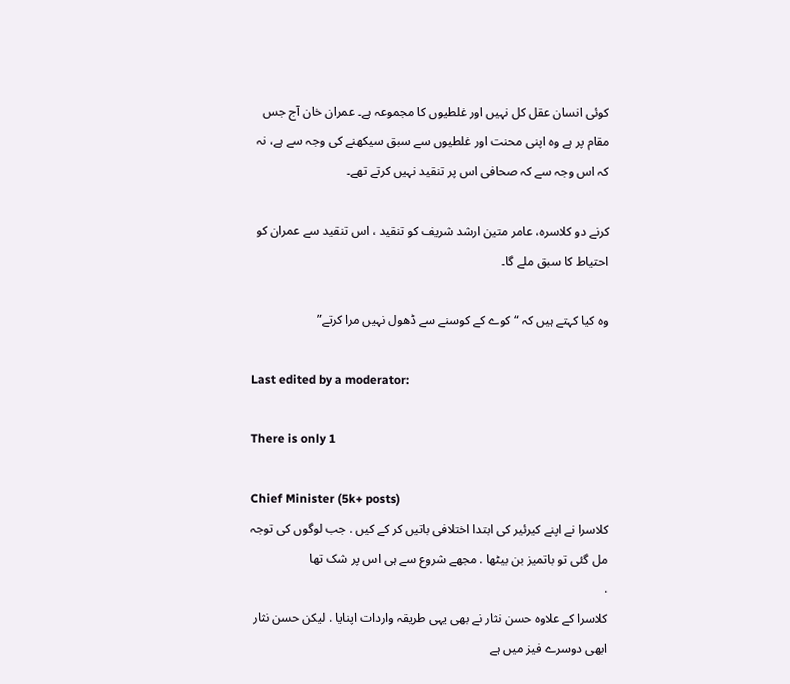کوئی انسان عقل کل نہیں اور غلطیوں کا مجموعہ ہے۔ عمران خان آج جس مقام پر ہے وہ اپنی محنت اور غلطیوں سے سبق سیکھنے کی وجہ سے ہے، نہ کہ اس وجہ سے کہ صحافی اس پر تنقید نہیں کرتے تھے۔

کرنے دو کلاسرہ، عامر متین ارشد شریف کو تنقید ، اس تنقید سے عمران کو احتیاط کا سبق ملے گا۔

وہ کیا کہتے ہیں کہ “ کوے کے کوسنے سے ڈھول نہیں مرا کرتے”

Last edited by a moderator:

There is only 1

Chief Minister (5k+ posts)
کلاسرا نے اپنے کیرئیر کی ابتدا اختلافی باتیں کر کے کیں . جب لوگوں کی توجہ مل گئی تو باتمیز بن بیٹھا . مجھے شروع سے ہی اس پر شک تھا
.
کلاسرا کے علاوہ حسن نثار نے بھی یہی طریقہ واردات اپنایا . لیکن حسن نثار ابھی دوسرے فیز میں ہے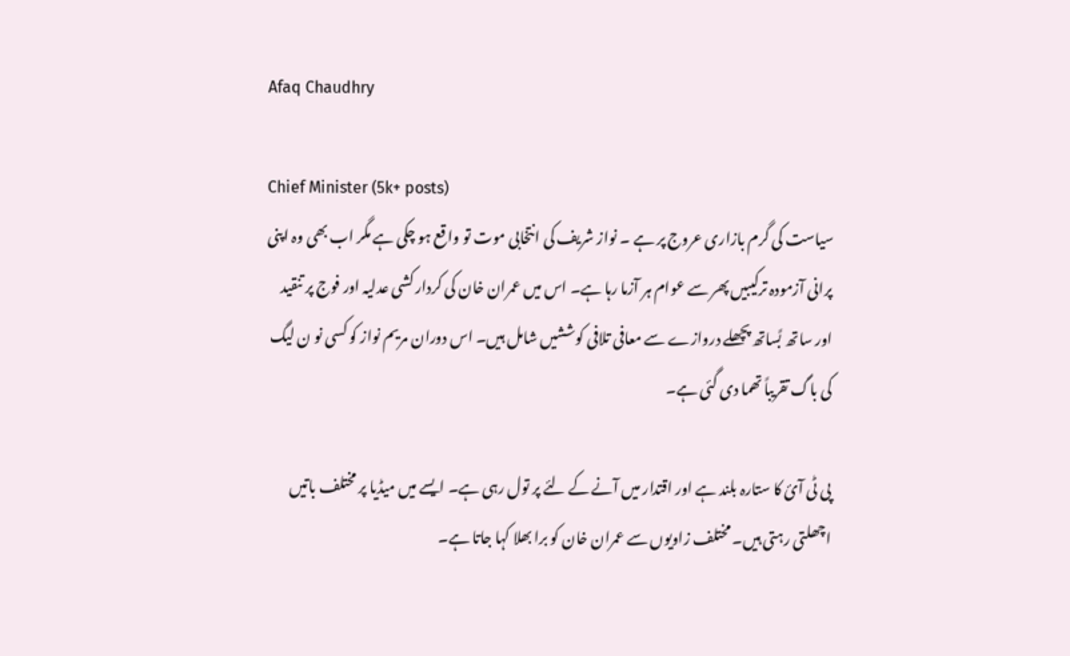Afaq Chaudhry

Chief Minister (5k+ posts)
سیاست کی گرم بازاری عروج پر ہے ۔ نواز شریف کی انتخابی موت تو واقع ہو چکی ہے مگر اب بھی وہ اپنی پرانی آزمودہ ترکیبیں پھر سے عوام ہر آزما رہا ہے۔ اس میں عمران خان کی کردار کشی عدلیہ اور فوج پر تنقید اور ساتھ بًساتھ پچھلے دروازے سے معافی تلافی کوششیں شامل ہیں۔ اس دوران مریم نواز کو کسی نو ن لیگ کی باگ تقریباً تھما دی گئی ہے۔

پی ٹی آئ کا ستارہ بلند ہے اور اقتدار میں آنے کے لئے پر تول رہی ہے۔ ایسے میں میڈیا پر مختلف باتیں اچھلتی رہتی ہیں۔ مختلف زاویوں سے عمران خان کو برا بھلا کہا جاتا ہے۔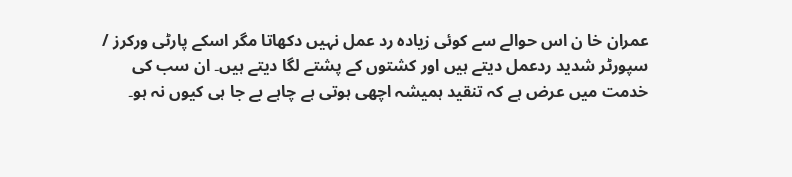عمران خا ن اس حوالے سے کوئی زیادہ رد عمل نہیں دکھاتا مگر اسکے پارٹی ورکرز / سپورٹر شدید ردعمل دیتے ہیں اور کشتوں کے پشتے لگا دیتے ہیں۔ ان سب کی خدمت میں عرض ہے کہ تنقید ہمیشہ اچھی ہوتی ہے چاہے بے جا ہی کیوں نہ ہو۔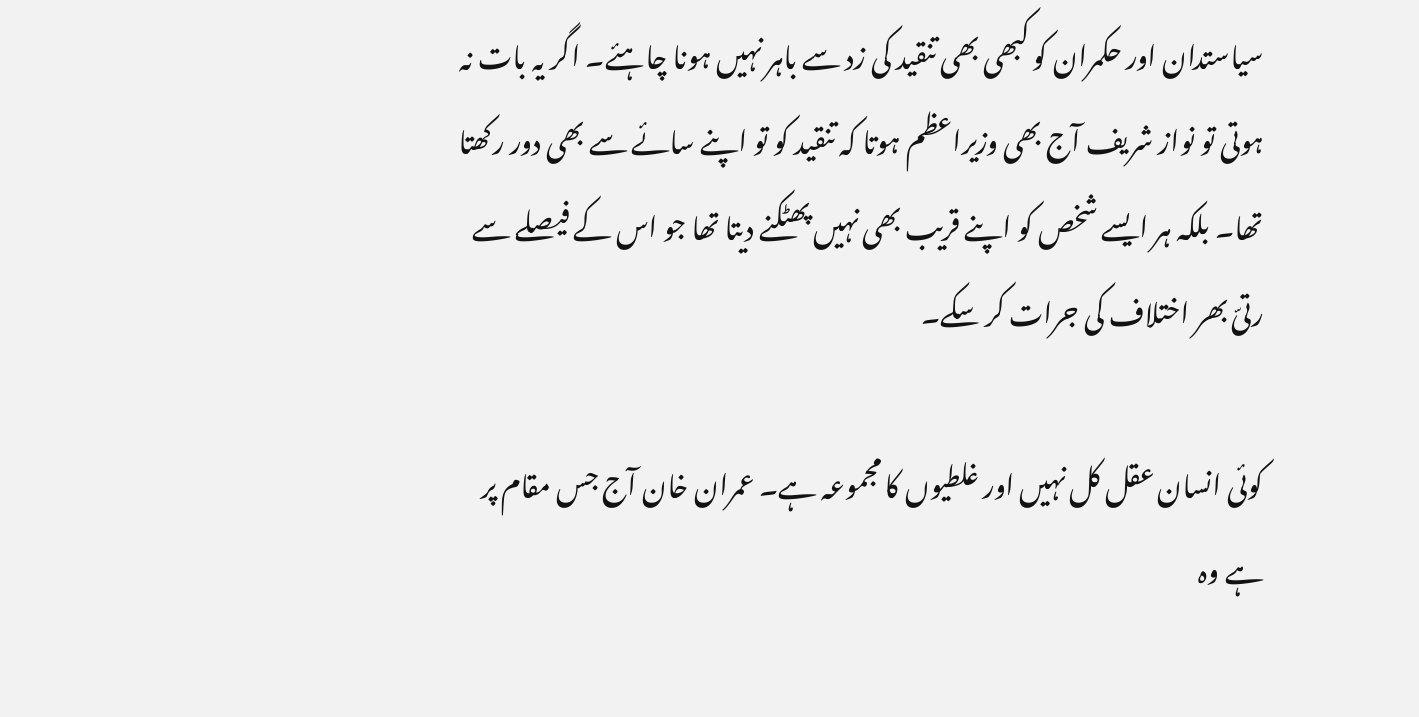سیاستدان اور حکمران کو کبھی بھی تنقید کی زد سے باہر نہیں ہونا چاہئے۔ اگر یہ بات نہ ہوتی تو نواز شریف آج بھی وزیراعظم ہوتا کہ تنقید کو تو اپنے سائے سے بھی دور رکھتا تھا۔ بلکہ ہر ایسے شخص کو اپنے قریب بھی نہیں پھٹکنے دیتا تھا جو اس کے فیصلے سے رتیّ بھر اختلاف کی جرات کر سکے۔

کوئی انسان عقل کل نہیں اور غلطیوں کا مجموعہ ہے۔ عمران خان آج جس مقام پر ہے وہ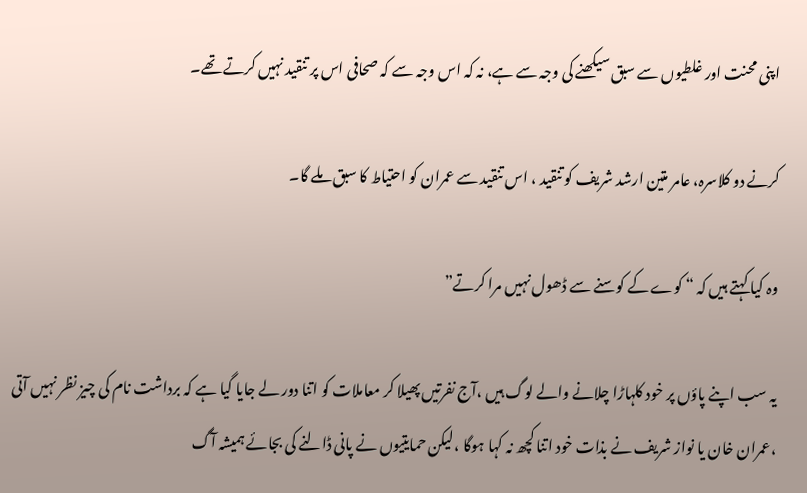اپنی محنت اور غلطیوں سے سبق سیکھنے کی وجہ سے ہے، نہ کہ اس وجہ سے کہ صحافی اس پر تنقید نہیں کرتے تھے۔

کرنے دو کلاسرہ، عامر متین ارشد شریف کو تنقید ، اس تنقید سے عمران کو احتیاط کا سبق ملے گا۔

وہ کیا کہتے ہیں کہ “ کوے کے کوسنے سے ڈھول نہیں مرا کرتے”

یہ سب اپنے پاؤں پر خود کلہاڑا چلانے والے لوگ ہیں ،آج نفرتیں پھیلا کر معاملات کو اتنا دور لے جایا گیا ہے کہ برداشت نام کی چیز نظر نہیں آتی ،عمران خان یا نواز شریف نے بذات خود اتنا کچھ نہ کہا ہوگا ،لیکن حمایتیوں نے پانی ڈالنے کی بجائے ہمیشہ آگ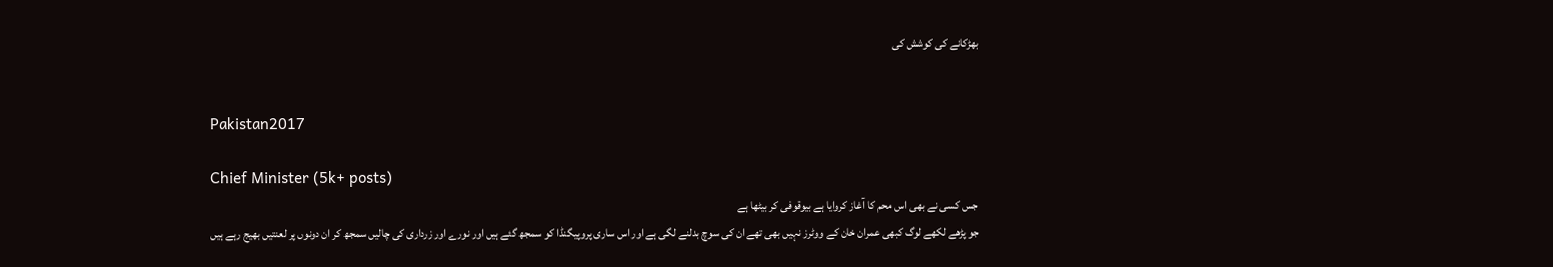بھڑکانے کی کوشش کی


Pakistan2017

Chief Minister (5k+ posts)
جس کسی نے بھی اس محم کا آغاز کروایا ہے بیوقوفی کر بیٹھا ہے
جو پڑھے لکھے لوگ کبھی عمران خان کے ووٹرز نہیں بھی تھے ان کی سوچ بدلنے لگی ہے اور اس ساری پروپیگنڈا کو سمجھ گئے ہیں اور نورے اور زرداری کی چالیں سمجھ کر ان دونوں پر لعنتیں بھیج رہے ہیں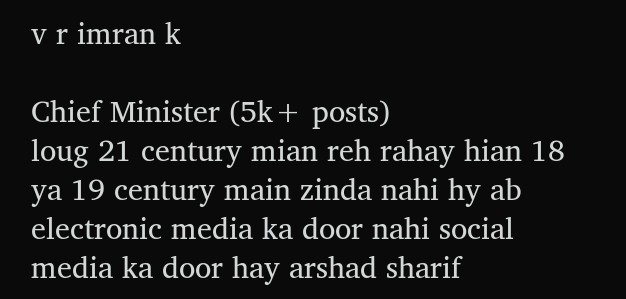v r imran k

Chief Minister (5k+ posts)
loug 21 century mian reh rahay hian 18 ya 19 century main zinda nahi hy ab electronic media ka door nahi social media ka door hay arshad sharif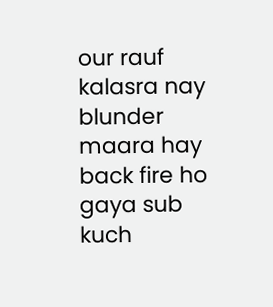our rauf kalasra nay blunder maara hay back fire ho gaya sub kuch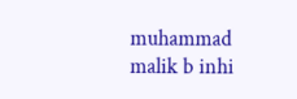muhammad malik b inhi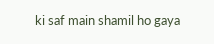ki saf main shamil ho gaya